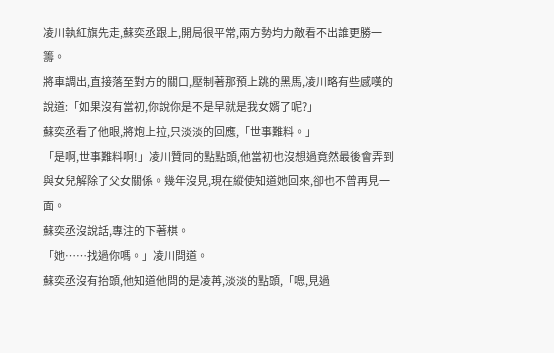凌川執紅旗先走,蘇奕丞跟上,開局很平常,兩方勢均力敵看不出誰更勝一籌。
將車調出,直接落至對方的關口,壓制著那預上跳的黑馬,凌川略有些感嘆的說道:「如果沒有當初,你說你是不是早就是我女婿了呢?」
蘇奕丞看了他眼,將炮上拉,只淡淡的回應,「世事難料。」
「是啊,世事難料啊!」凌川贊同的點點頭,他當初也沒想過竟然最後會弄到與女兒解除了父女關係。幾年沒見,現在縱使知道她回來,卻也不曾再見一面。
蘇奕丞沒說話,專注的下著棋。
「她……找過你嗎。」凌川問道。
蘇奕丞沒有抬頭,他知道他問的是凌苒,淡淡的點頭,「嗯,見過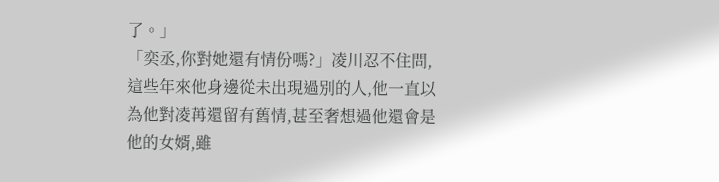了。」
「奕丞,你對她還有情份嗎?」凌川忍不住問,這些年來他身邊從未出現過別的人,他一直以為他對凌苒還留有舊情,甚至奢想過他還會是他的女婿,雖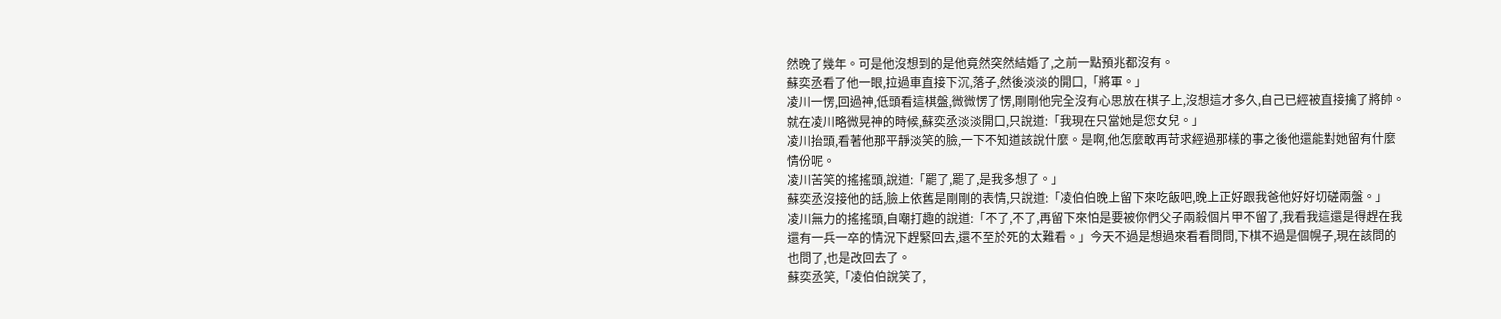然晚了幾年。可是他沒想到的是他竟然突然結婚了,之前一點預兆都沒有。
蘇奕丞看了他一眼,拉過車直接下沉,落子,然後淡淡的開口,「將軍。」
凌川一愣,回過神,低頭看這棋盤,微微愣了愣,剛剛他完全沒有心思放在棋子上,沒想這才多久,自己已經被直接擒了將帥。
就在凌川略微晃神的時候,蘇奕丞淡淡開口,只說道:「我現在只當她是您女兒。」
凌川抬頭,看著他那平靜淡笑的臉,一下不知道該說什麼。是啊,他怎麼敢再苛求經過那樣的事之後他還能對她留有什麼情份呢。
凌川苦笑的搖搖頭,說道:「罷了,罷了,是我多想了。」
蘇奕丞沒接他的話,臉上依舊是剛剛的表情,只說道:「凌伯伯晚上留下來吃飯吧,晚上正好跟我爸他好好切磋兩盤。」
凌川無力的搖搖頭,自嘲打趣的說道:「不了,不了,再留下來怕是要被你們父子兩殺個片甲不留了,我看我這還是得趕在我還有一兵一卒的情況下趕緊回去,還不至於死的太難看。」今天不過是想過來看看問問,下棋不過是個幌子,現在該問的也問了,也是改回去了。
蘇奕丞笑,「凌伯伯說笑了,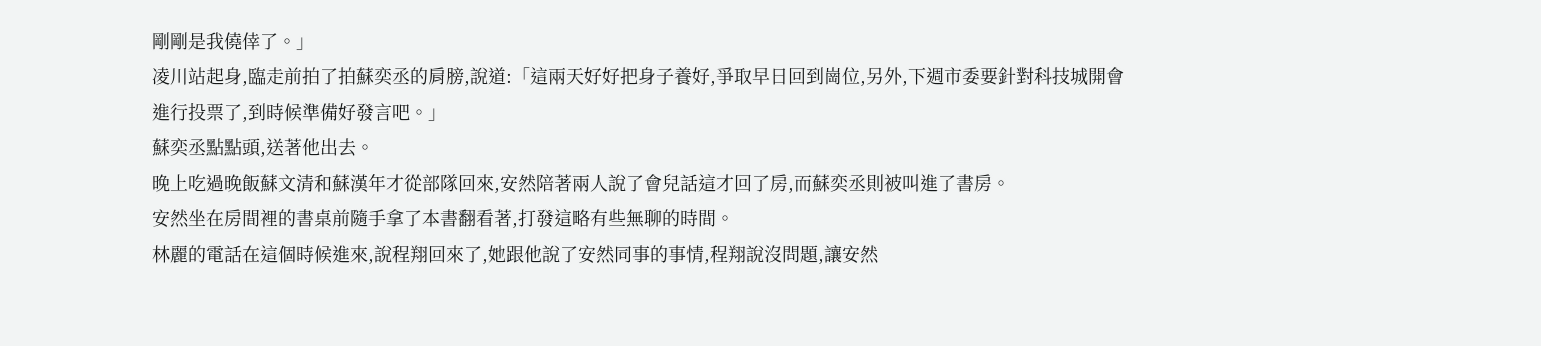剛剛是我僥倖了。」
凌川站起身,臨走前拍了拍蘇奕丞的肩膀,說道:「這兩天好好把身子養好,爭取早日回到崗位,另外,下週市委要針對科技城開會進行投票了,到時候準備好發言吧。」
蘇奕丞點點頭,送著他出去。
晚上吃過晚飯蘇文清和蘇漢年才從部隊回來,安然陪著兩人說了會兒話這才回了房,而蘇奕丞則被叫進了書房。
安然坐在房間裡的書桌前隨手拿了本書翻看著,打發這略有些無聊的時間。
林麗的電話在這個時候進來,說程翔回來了,她跟他說了安然同事的事情,程翔說沒問題,讓安然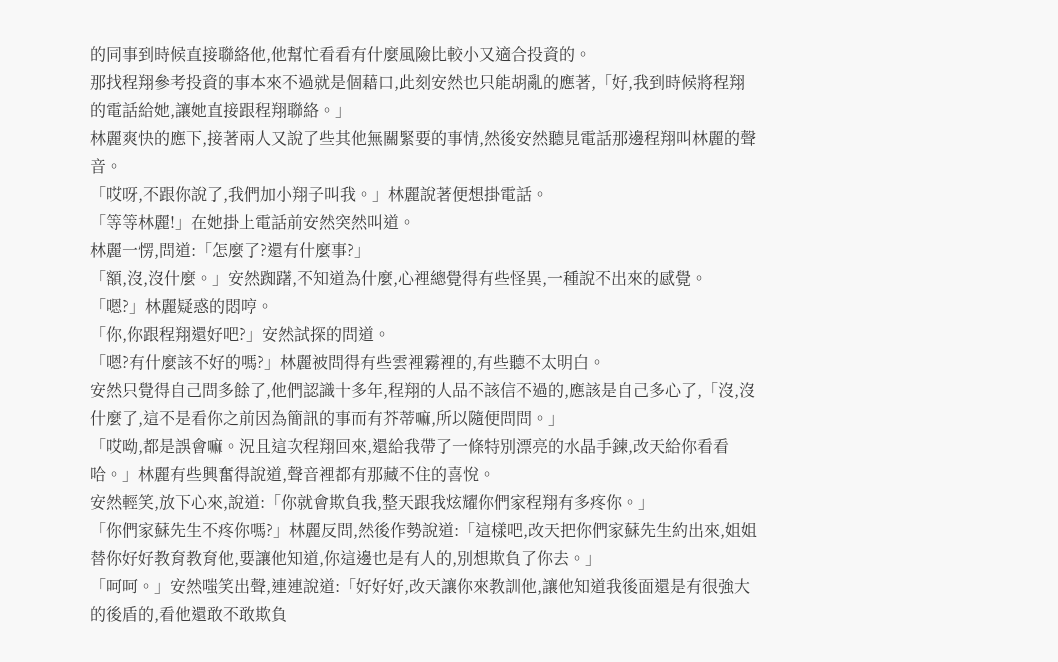的同事到時候直接聯絡他,他幫忙看看有什麼風險比較小又適合投資的。
那找程翔參考投資的事本來不過就是個藉口,此刻安然也只能胡亂的應著,「好,我到時候將程翔的電話給她,讓她直接跟程翔聯絡。」
林麗爽快的應下,接著兩人又說了些其他無關緊要的事情,然後安然聽見電話那邊程翔叫林麗的聲音。
「哎呀,不跟你說了,我們加小翔子叫我。」林麗說著便想掛電話。
「等等林麗!」在她掛上電話前安然突然叫道。
林麗一愣,問道:「怎麼了?還有什麼事?」
「額,沒,沒什麼。」安然踟躇,不知道為什麼,心裡總覺得有些怪異,一種說不出來的感覺。
「嗯?」林麗疑惑的悶哼。
「你,你跟程翔還好吧?」安然試探的問道。
「嗯?有什麼該不好的嗎?」林麗被問得有些雲裡霧裡的,有些聽不太明白。
安然只覺得自己問多餘了,他們認識十多年,程翔的人品不該信不過的,應該是自己多心了,「沒,沒什麼了,這不是看你之前因為簡訊的事而有芥蒂嘛,所以隨便問問。」
「哎呦,都是誤會嘛。況且這次程翔回來,還給我帶了一條特別漂亮的水晶手鍊,改天給你看看哈。」林麗有些興奮得說道,聲音裡都有那藏不住的喜悅。
安然輕笑,放下心來,說道:「你就會欺負我,整天跟我炫耀你們家程翔有多疼你。」
「你們家蘇先生不疼你嗎?」林麗反問,然後作勢說道:「這樣吧,改天把你們家蘇先生約出來,姐姐替你好好教育教育他,要讓他知道,你這邊也是有人的,別想欺負了你去。」
「呵呵。」安然嗤笑出聲,連連說道:「好好好,改天讓你來教訓他,讓他知道我後面還是有很強大的後盾的,看他還敢不敢欺負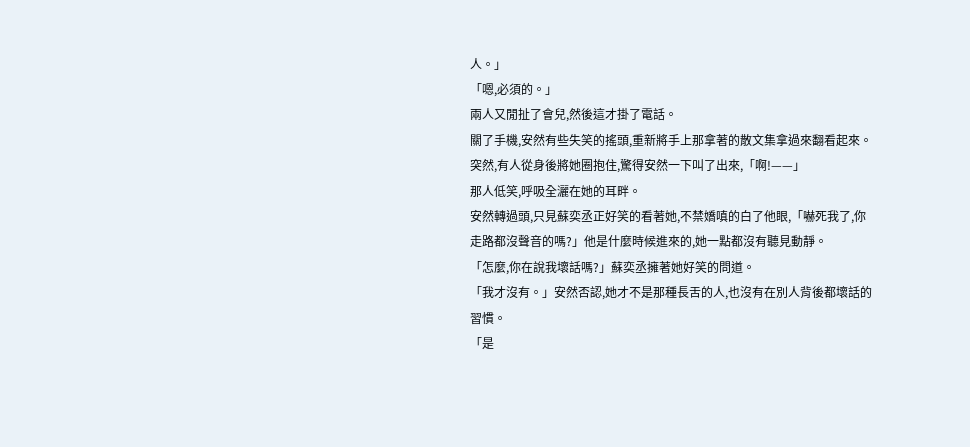人。」
「嗯,必須的。」
兩人又閒扯了會兒,然後這才掛了電話。
關了手機,安然有些失笑的搖頭,重新將手上那拿著的散文集拿過來翻看起來。突然,有人從身後將她圈抱住,驚得安然一下叫了出來,「啊!——」
那人低笑,呼吸全灑在她的耳畔。
安然轉過頭,只見蘇奕丞正好笑的看著她,不禁嬌嗔的白了他眼,「嚇死我了,你走路都沒聲音的嗎?」他是什麼時候進來的,她一點都沒有聽見動靜。
「怎麼,你在說我壞話嗎?」蘇奕丞擁著她好笑的問道。
「我才沒有。」安然否認,她才不是那種長舌的人,也沒有在別人背後都壞話的習慣。
「是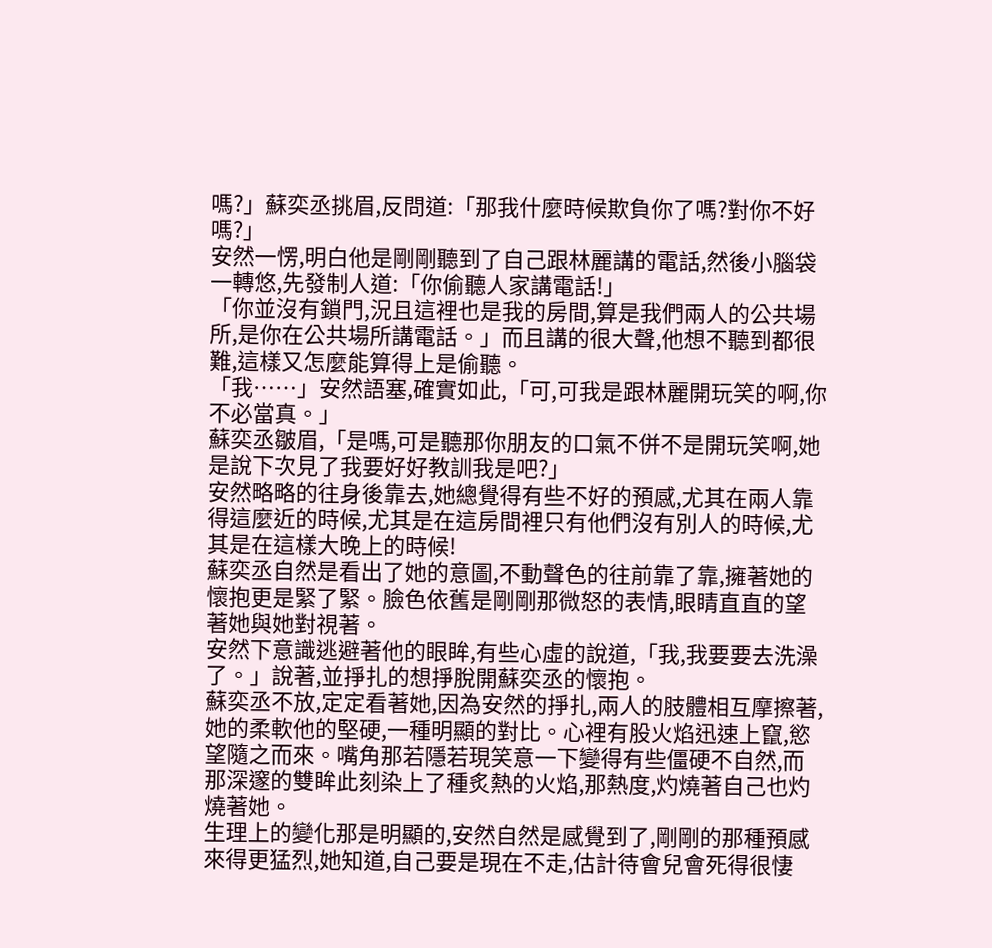嗎?」蘇奕丞挑眉,反問道:「那我什麼時候欺負你了嗎?對你不好嗎?」
安然一愣,明白他是剛剛聽到了自己跟林麗講的電話,然後小腦袋一轉悠,先發制人道:「你偷聽人家講電話!」
「你並沒有鎖門,況且這裡也是我的房間,算是我們兩人的公共場所,是你在公共場所講電話。」而且講的很大聲,他想不聽到都很難,這樣又怎麼能算得上是偷聽。
「我……」安然語塞,確實如此,「可,可我是跟林麗開玩笑的啊,你不必當真。」
蘇奕丞皺眉,「是嗎,可是聽那你朋友的口氣不併不是開玩笑啊,她是說下次見了我要好好教訓我是吧?」
安然略略的往身後靠去,她總覺得有些不好的預感,尤其在兩人靠得這麼近的時候,尤其是在這房間裡只有他們沒有別人的時候,尤其是在這樣大晚上的時候!
蘇奕丞自然是看出了她的意圖,不動聲色的往前靠了靠,擁著她的懷抱更是緊了緊。臉色依舊是剛剛那微怒的表情,眼睛直直的望著她與她對視著。
安然下意識逃避著他的眼眸,有些心虛的說道,「我,我要要去洗澡了。」說著,並掙扎的想掙脫開蘇奕丞的懷抱。
蘇奕丞不放,定定看著她,因為安然的掙扎,兩人的肢體相互摩擦著,她的柔軟他的堅硬,一種明顯的對比。心裡有股火焰迅速上竄,慾望隨之而來。嘴角那若隱若現笑意一下變得有些僵硬不自然,而那深邃的雙眸此刻染上了種炙熱的火焰,那熱度,灼燒著自己也灼燒著她。
生理上的變化那是明顯的,安然自然是感覺到了,剛剛的那種預感來得更猛烈,她知道,自己要是現在不走,估計待會兒會死得很悽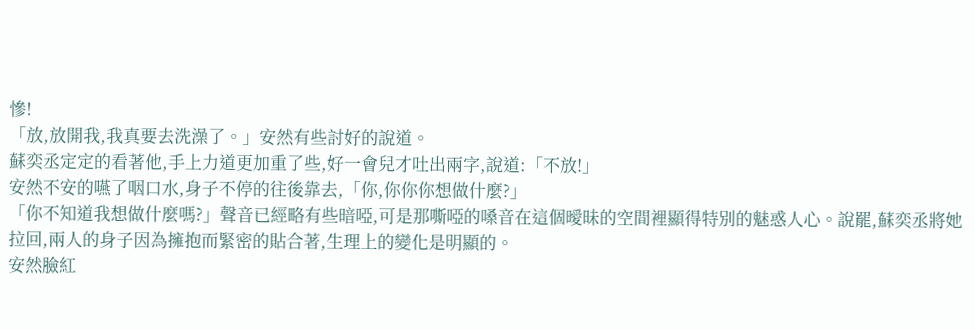慘!
「放,放開我,我真要去洗澡了。」安然有些討好的說道。
蘇奕丞定定的看著他,手上力道更加重了些,好一會兒才吐出兩字,說道:「不放!」
安然不安的嚥了咽口水,身子不停的往後靠去,「你,你你你想做什麼?」
「你不知道我想做什麼嗎?」聲音已經略有些暗啞,可是那嘶啞的嗓音在這個曖昧的空間裡顯得特別的魅惑人心。說罷,蘇奕丞將她拉回,兩人的身子因為擁抱而緊密的貼合著,生理上的變化是明顯的。
安然臉紅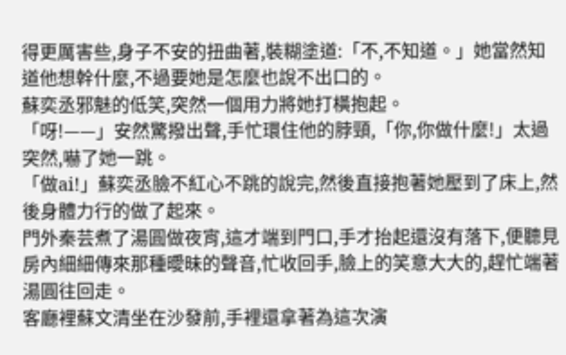得更厲害些,身子不安的扭曲著,裝糊塗道:「不,不知道。」她當然知道他想幹什麼,不過要她是怎麼也說不出口的。
蘇奕丞邪魅的低笑,突然一個用力將她打橫抱起。
「呀!——」安然驚撥出聲,手忙環住他的脖頸,「你,你做什麼!」太過突然,嚇了她一跳。
「做ai!」蘇奕丞臉不紅心不跳的說完,然後直接抱著她壓到了床上,然後身體力行的做了起來。
門外秦芸煮了湯圓做夜宵,這才端到門口,手才抬起還沒有落下,便聽見房內細細傳來那種曖昧的聲音,忙收回手,臉上的笑意大大的,趕忙端著湯圓往回走。
客廳裡蘇文清坐在沙發前,手裡還拿著為這次演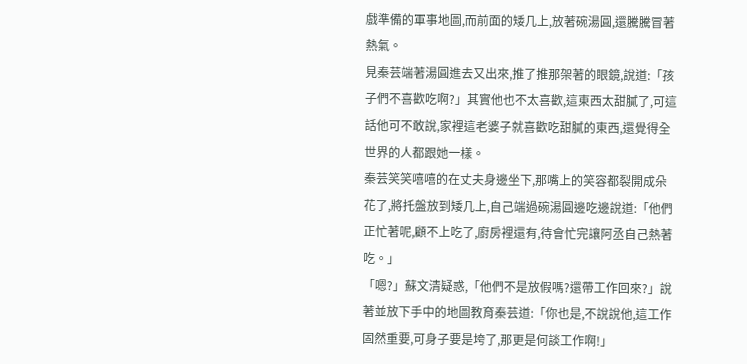戲準備的軍事地圖,而前面的矮几上,放著碗湯圓,還騰騰冒著熱氣。
見秦芸端著湯圓進去又出來,推了推那架著的眼鏡,說道:「孩子們不喜歡吃啊?」其實他也不太喜歡,這東西太甜膩了,可這話他可不敢說,家裡這老婆子就喜歡吃甜膩的東西,還覺得全世界的人都跟她一樣。
秦芸笑笑嘻嘻的在丈夫身邊坐下,那嘴上的笑容都裂開成朵花了,將托盤放到矮几上,自己端過碗湯圓邊吃邊說道:「他們正忙著呢,顧不上吃了,廚房裡還有,待會忙完讓阿丞自己熱著吃。」
「嗯?」蘇文清疑惑,「他們不是放假嗎?還帶工作回來?」說著並放下手中的地圖教育秦芸道:「你也是,不說說他,這工作固然重要,可身子要是垮了,那更是何談工作啊!」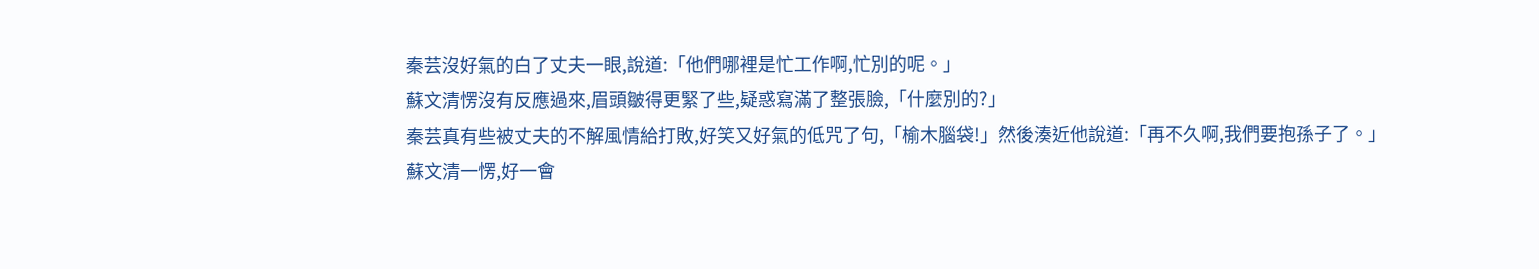秦芸沒好氣的白了丈夫一眼,說道:「他們哪裡是忙工作啊,忙別的呢。」
蘇文清愣沒有反應過來,眉頭皺得更緊了些,疑惑寫滿了整張臉,「什麼別的?」
秦芸真有些被丈夫的不解風情給打敗,好笑又好氣的低咒了句,「榆木腦袋!」然後湊近他說道:「再不久啊,我們要抱孫子了。」
蘇文清一愣,好一會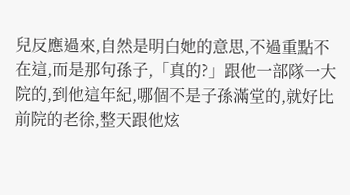兒反應過來,自然是明白她的意思,不過重點不在這,而是那句孫子,「真的?」跟他一部隊一大院的,到他這年紀,哪個不是子孫滿堂的,就好比前院的老徐,整天跟他炫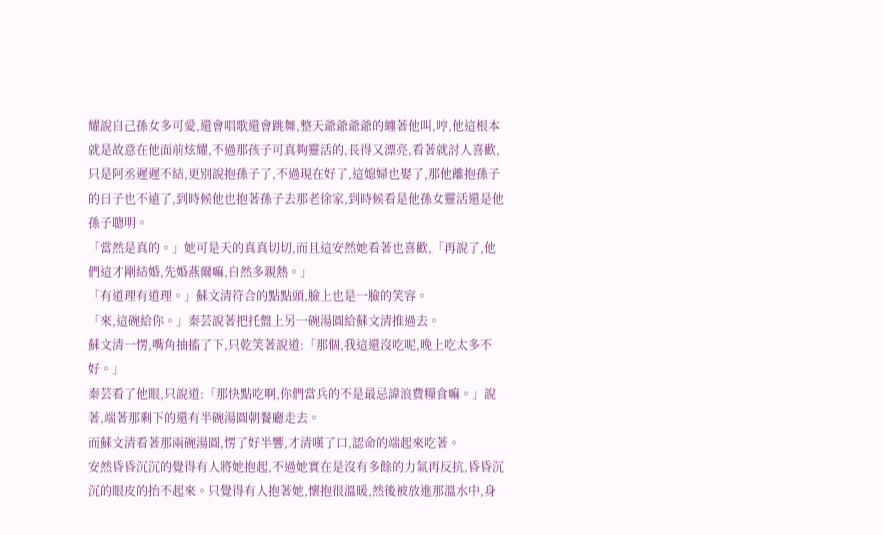耀說自己孫女多可愛,還會唱歌還會跳舞,整天爺爺爺爺的纏著他叫,哼,他這根本就是故意在他面前炫耀,不過那孩子可真夠靈活的,長得又漂亮,看著就討人喜歡,只是阿丞遲遲不結,更別說抱孫子了,不過現在好了,這媳婦也娶了,那他離抱孫子的日子也不遠了,到時候他也抱著孫子去那老徐家,到時候看是他孫女靈活還是他孫子聰明。
「當然是真的。」她可是天的真真切切,而且這安然她看著也喜歡,「再說了,他們這才剛結婚,先婚燕爾嘛,自然多親熱。」
「有道理有道理。」蘇文清符合的點點頭,臉上也是一臉的笑容。
「來,這碗給你。」秦芸說著把托盤上另一碗湯圓給蘇文清推過去。
蘇文清一愣,嘴角抽搐了下,只乾笑著說道:「那個,我這還沒吃呢,晚上吃太多不好。」
秦芸看了他眼,只說道:「那快點吃啊,你們當兵的不是最忌諱浪費糧食嘛。」說著,端著那剩下的還有半碗湯圓朝餐廳走去。
而蘇文清看著那兩碗湯圓,愣了好半響,才清嘆了口,認命的端起來吃著。
安然昏昏沉沉的覺得有人將她抱起,不過她實在是沒有多餘的力氣再反抗,昏昏沉沉的眼皮的抬不起來。只覺得有人抱著她,懷抱很溫暖,然後被放進那溫水中,身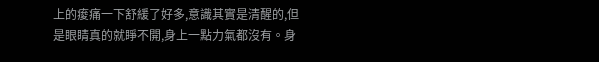上的痠痛一下舒緩了好多,意識其實是清醒的,但是眼睛真的就睜不開,身上一點力氣都沒有。身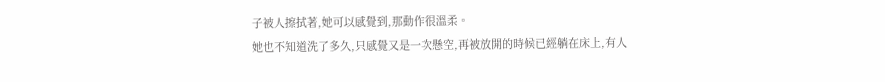子被人擦拭著,她可以感覺到,那動作很溫柔。
她也不知道洗了多久,只感覺又是一次懸空,再被放開的時候已經躺在床上,有人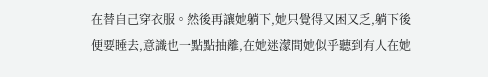在替自己穿衣服。然後再讓她躺下,她只覺得又困又乏,躺下後便要睡去,意識也一點點抽離,在她迷濛間她似乎聽到有人在她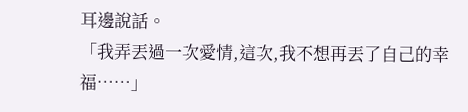耳邊說話。
「我弄丟過一次愛情,這次,我不想再丟了自己的幸福……」